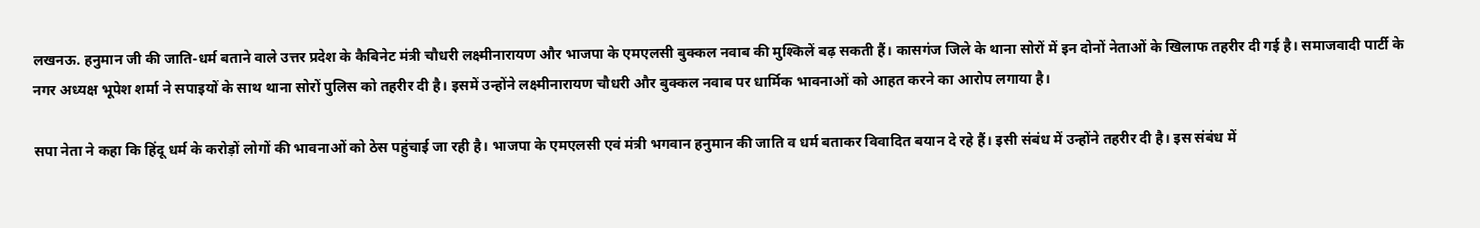लखनऊ. हनुमान जी की जाति-धर्म बताने वाले उत्तर प्रदेश के कैबिनेट मंत्री चौधरी लक्ष्मीनारायण और भाजपा के एमएलसी बुक्कल नवाब की मुश्किलें बढ़ सकती हैं। कासगंज जिले के थाना सोरों में इन दोनों नेताओं के खिलाफ तहरीर दी गई है। समाजवादी पार्टी के नगर अध्यक्ष भूपेश शर्मा ने सपाइयों के साथ थाना सोरों पुलिस को तहरीर दी है। इसमें उन्होंने लक्ष्मीनारायण चौधरी और बुक्कल नवाब पर धार्मिक भावनाओं को आहत करने का आरोप लगाया है।

सपा नेता ने कहा कि हिंदू धर्म के करोड़ों लोगों की भावनाओं को ठेस पहुंचाई जा रही है। भाजपा के एमएलसी एवं मंत्री भगवान हनुमान की जाति व धर्म बताकर विवादित बयान दे रहे हैं। इसी संबंध में उन्होंने तहरीर दी है। इस संबंध में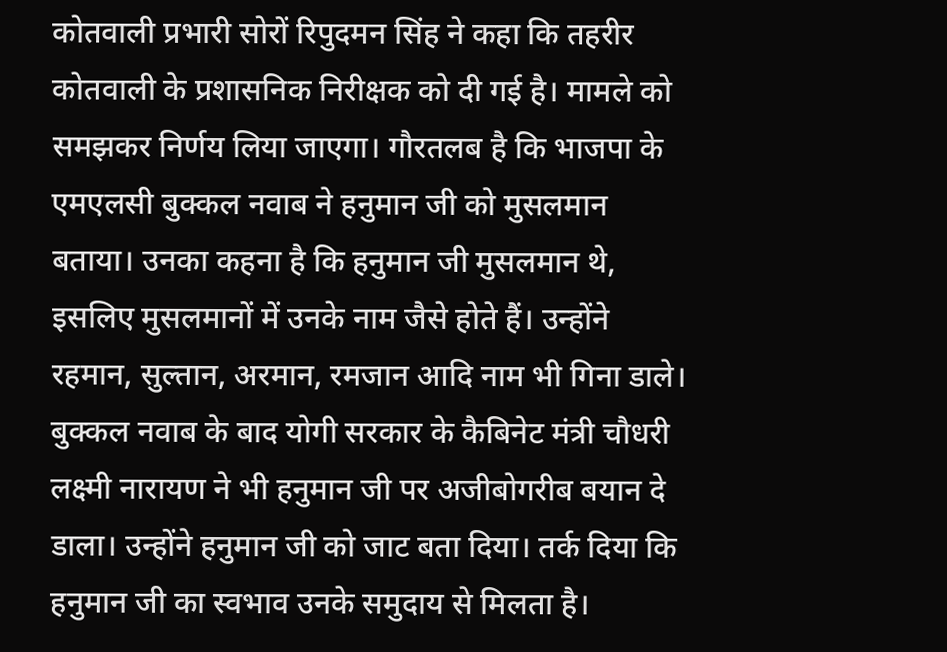कोतवाली प्रभारी सोरों रिपुदमन सिंह ने कहा कि तहरीर कोतवाली के प्रशासनिक निरीक्षक को दी गई है। मामले को समझकर निर्णय लिया जाएगा। गौरतलब है कि भाजपा के एमएलसी बुक्कल नवाब ने हनुमान जी को मुसलमान बताया। उनका कहना है कि हनुमान जी मुसलमान थे, इसलिए मुसलमानों में उनके नाम जैसे होते हैं। उन्होंने रहमान, सुल्तान, अरमान, रमजान आदि नाम भी गिना डाले।
बुक्कल नवाब के बाद योगी सरकार के कैबिनेट मंत्री चौधरी लक्ष्मी नारायण ने भी हनुमान जी पर अजीबोगरीब बयान दे डाला। उन्होंने हनुमान जी को जाट बता दिया। तर्क दिया कि हनुमान जी का स्वभाव उनके समुदाय से मिलता है।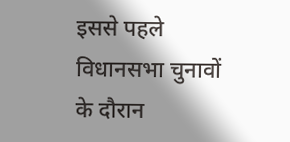इससे पहले विधानसभा चुनावों के दौरान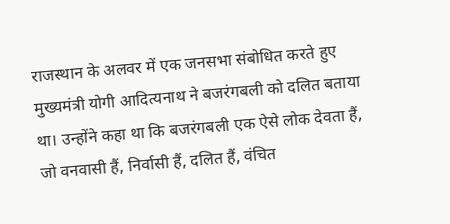राजस्थान के अलवर में एक जनसभा संबोधित करते हुए मुख्यमंत्री योगी आदित्यनाथ ने बजरंगबली को दलित बताया था। उन्होंने कहा था कि बजरंगबली एक ऐसे लोक देवता हैं, जो वनवासी हैं, निर्वासी हैं, दलित हैं, वंचित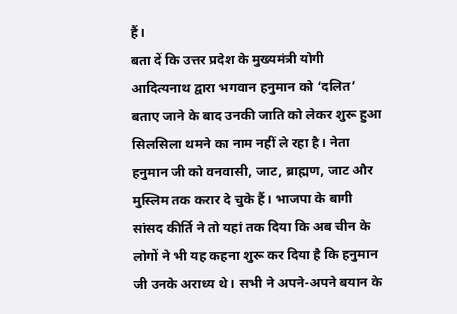हैं।
बता दें कि उत्तर प्रदेश के मुख्यमंत्री योगी आदित्यनाथ द्वारा भगवान हनुमान को ‘दलित’ बताए जाने के बाद उनकी जाति को लेकर शुरू हुआ सिलसिला थमने का नाम नहीं ले रहा है। नेता हनुमान जी को वनवासी, जाट, ब्राह्मण, जाट और मुस्लिम तक करार दे चुके हैं। भाजपा के बागी सांसद कीर्ति ने तो यहां तक दिया कि अब चीन के लोगों ने भी यह कहना शुरू कर दिया है कि हनुमान जी उनके अराध्य थे। सभी ने अपने-अपने बयान के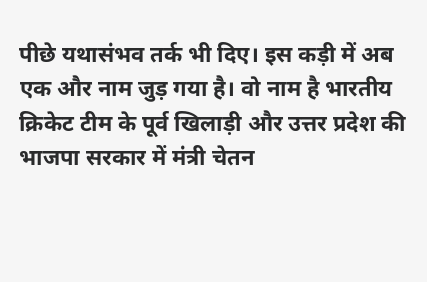पीछे यथासंभव तर्क भी दिए। इस कड़ी में अब एक और नाम जुड़ गया है। वो नाम है भारतीय क्रिकेट टीम के पूर्व खिलाड़ी और उत्तर प्रदेश की भाजपा सरकार में मंत्री चेतन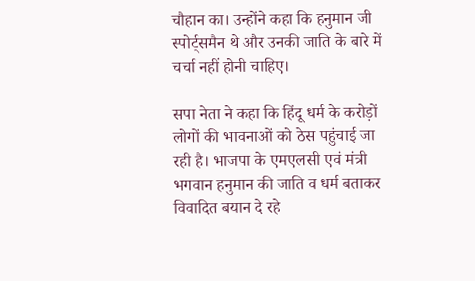चौहान का। उन्होंने कहा कि हनुमान जी स्पोर्ट्समैन थे और उनकी जाति के बारे में चर्चा नहीं होनी चाहिए।

सपा नेता ने कहा कि हिंदू धर्म के करोड़ों लोगों की भावनाओं को ठेस पहुंचाई जा रही है। भाजपा के एमएलसी एवं मंत्री भगवान हनुमान की जाति व धर्म बताकर विवादित बयान दे रहे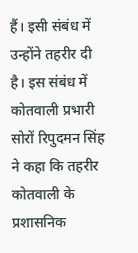हैं। इसी संबंध में उन्होंने तहरीर दी है। इस संबंध में कोतवाली प्रभारी सोरों रिपुदमन सिंह ने कहा कि तहरीर कोतवाली के प्रशासनिक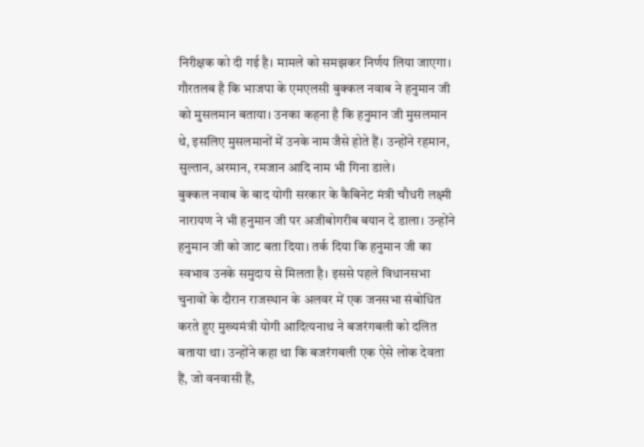निरीक्षक को दी गई है। मामले को समझकर निर्णय लिया जाएगा। गौरतलब है कि भाजपा के एमएलसी बुक्कल नवाब ने हनुमान जी को मुसलमान बताया। उनका कहना है कि हनुमान जी मुसलमान थे, इसलिए मुसलमानों में उनके नाम जैसे होते हैं। उन्होंने रहमान, सुल्तान, अरमान, रमजान आदि नाम भी गिना डाले।
बुक्कल नवाब के बाद योगी सरकार के कैबिनेट मंत्री चौधरी लक्ष्मी नारायण ने भी हनुमान जी पर अजीबोगरीब बयान दे डाला। उन्होंने हनुमान जी को जाट बता दिया। तर्क दिया कि हनुमान जी का स्वभाव उनके समुदाय से मिलता है। इससे पहले विधानसभा चुनावों के दौरान राजस्थान के अलवर में एक जनसभा संबोधित करते हुए मुख्यमंत्री योगी आदित्यनाथ ने बजरंगबली को दलित बताया था। उन्होंने कहा था कि बजरंगबली एक ऐसे लोक देवता हैं, जो वनवासी हैं,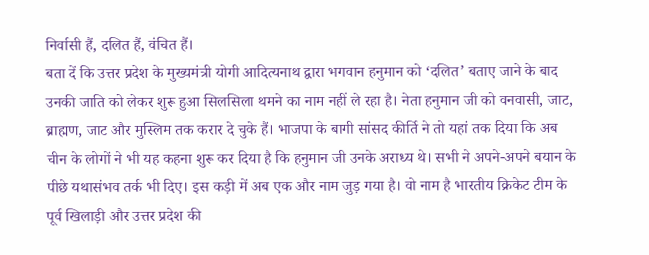निर्वासी हैं, दलित हैं, वंचित हैं।
बता दें कि उत्तर प्रदेश के मुख्यमंत्री योगी आदित्यनाथ द्वारा भगवान हनुमान को ‘दलित’ बताए जाने के बाद उनकी जाति को लेकर शुरू हुआ सिलसिला थमने का नाम नहीं ले रहा है। नेता हनुमान जी को वनवासी, जाट, ब्राह्मण, जाट और मुस्लिम तक करार दे चुके हैं। भाजपा के बागी सांसद कीर्ति ने तो यहां तक दिया कि अब चीन के लोगों ने भी यह कहना शुरू कर दिया है कि हनुमान जी उनके अराध्य थे। सभी ने अपने-अपने बयान के पीछे यथासंभव तर्क भी दिए। इस कड़ी में अब एक और नाम जुड़ गया है। वो नाम है भारतीय क्रिकेट टीम के पूर्व खिलाड़ी और उत्तर प्रदेश की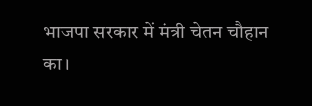भाजपा सरकार में मंत्री चेतन चौहान का।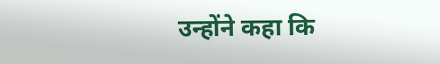उन्होंने कहा कि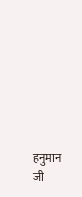हनुमान जी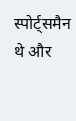स्पोर्ट्समैन थे और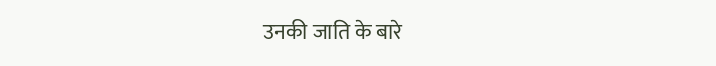उनकी जाति के बारे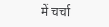में चर्चा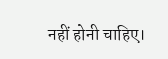नहीं होनी चाहिए।